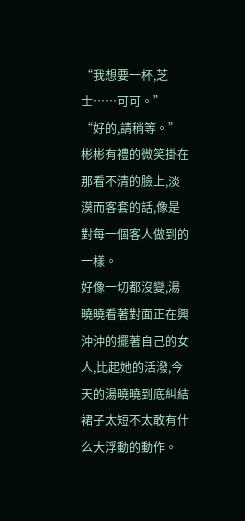“我想要一杯,芝士……可可。”
“好的,請稍等。”彬彬有禮的微笑掛在那看不清的臉上,淡漠而客套的話,像是對每一個客人做到的一樣。
好像一切都沒變,湯曉曉看著對面正在興沖沖的擺著自己的女人,比起她的活潑,今天的湯曉曉到底糾結裙子太短不太敢有什么大浮動的動作。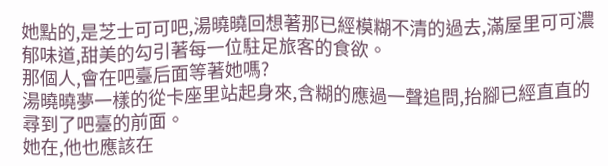她點的,是芝士可可吧,湯曉曉回想著那已經模糊不清的過去,滿屋里可可濃郁味道,甜美的勾引著每一位駐足旅客的食欲。
那個人,會在吧臺后面等著她嗎?
湯曉曉夢一樣的從卡座里站起身來,含糊的應過一聲追問,抬腳已經直直的尋到了吧臺的前面。
她在,他也應該在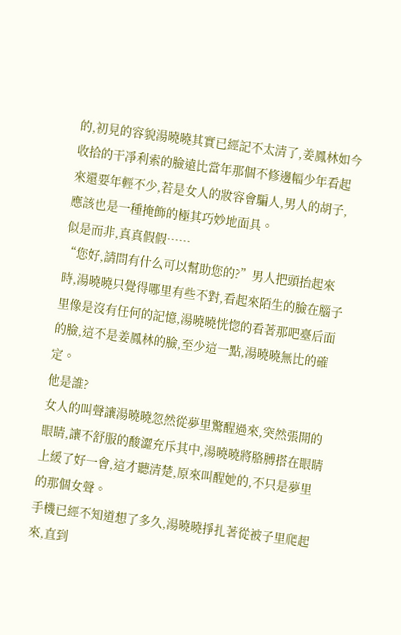的,初見的容貌湯曉曉其實已經記不太清了,姜鳳林如今收拾的干凈利索的臉遠比當年那個不修邊幅少年看起來還要年輕不少,若是女人的妝容會騙人,男人的胡子,應該也是一種掩飾的極其巧妙地面具。
似是而非,真真假假……
“您好,請問有什么可以幫助您的?”男人把頭抬起來時,湯曉曉只覺得哪里有些不對,看起來陌生的臉在腦子里像是沒有任何的記憶,湯曉曉恍惚的看著那吧臺后面的臉,這不是姜鳳林的臉,至少這一點,湯曉曉無比的確定。
他是誰?
女人的叫聲讓湯曉曉忽然從夢里驚醒過來,突然張開的眼睛,讓不舒服的酸澀充斥其中,湯曉曉將胳膊搭在眼睛上緩了好一會,這才聽清楚,原來叫醒她的,不只是夢里的那個女聲。
手機已經不知道想了多久,湯曉曉掙扎著從被子里爬起來,直到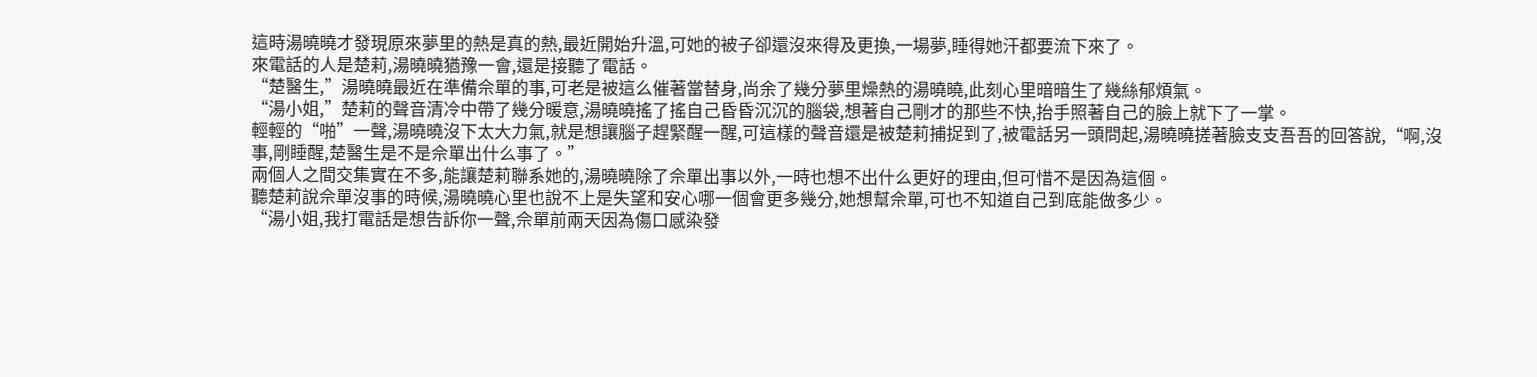這時湯曉曉才發現原來夢里的熱是真的熱,最近開始升溫,可她的被子卻還沒來得及更換,一場夢,睡得她汗都要流下來了。
來電話的人是楚莉,湯曉曉猶豫一會,還是接聽了電話。
“楚醫生,”湯曉曉最近在準備佘單的事,可老是被這么催著當替身,尚余了幾分夢里燥熱的湯曉曉,此刻心里暗暗生了幾絲郁煩氣。
“湯小姐,”楚莉的聲音清冷中帶了幾分暖意,湯曉曉搖了搖自己昏昏沉沉的腦袋,想著自己剛才的那些不快,抬手照著自己的臉上就下了一掌。
輕輕的“啪”一聲,湯曉曉沒下太大力氣,就是想讓腦子趕緊醒一醒,可這樣的聲音還是被楚莉捕捉到了,被電話另一頭問起,湯曉曉搓著臉支支吾吾的回答說,“啊,沒事,剛睡醒,楚醫生是不是佘單出什么事了。”
兩個人之間交集實在不多,能讓楚莉聯系她的,湯曉曉除了佘單出事以外,一時也想不出什么更好的理由,但可惜不是因為這個。
聽楚莉說佘單沒事的時候,湯曉曉心里也說不上是失望和安心哪一個會更多幾分,她想幫佘單,可也不知道自己到底能做多少。
“湯小姐,我打電話是想告訴你一聲,佘單前兩天因為傷口感染發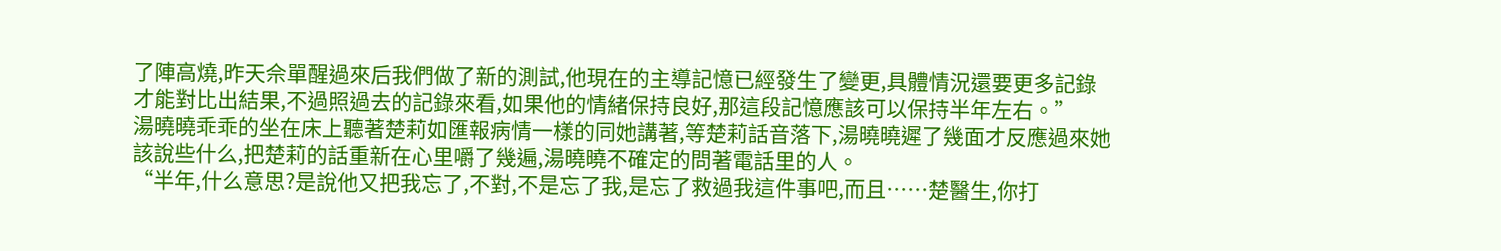了陣高燒,昨天佘單醒過來后我們做了新的測試,他現在的主導記憶已經發生了變更,具體情況還要更多記錄才能對比出結果,不過照過去的記錄來看,如果他的情緒保持良好,那這段記憶應該可以保持半年左右。”
湯曉曉乖乖的坐在床上聽著楚莉如匯報病情一樣的同她講著,等楚莉話音落下,湯曉曉遲了幾面才反應過來她該說些什么,把楚莉的話重新在心里嚼了幾遍,湯曉曉不確定的問著電話里的人。
“半年,什么意思?是說他又把我忘了,不對,不是忘了我,是忘了救過我這件事吧,而且……楚醫生,你打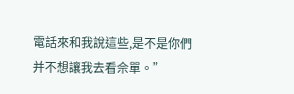電話來和我說這些,是不是你們并不想讓我去看佘單。”